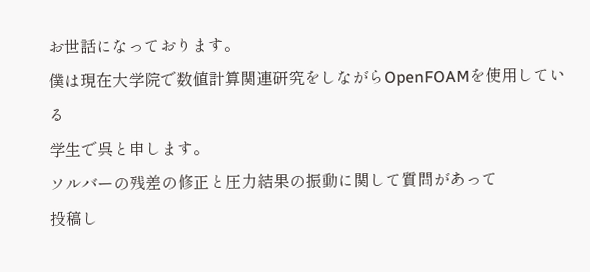お世話になっております。
僕は現在大学院で数値計算関連研究をしながらOpenFOAMを使用している
学生で呉と申します。
ソルバーの残差の修正と圧力結果の振動に関して質問があって
投稿し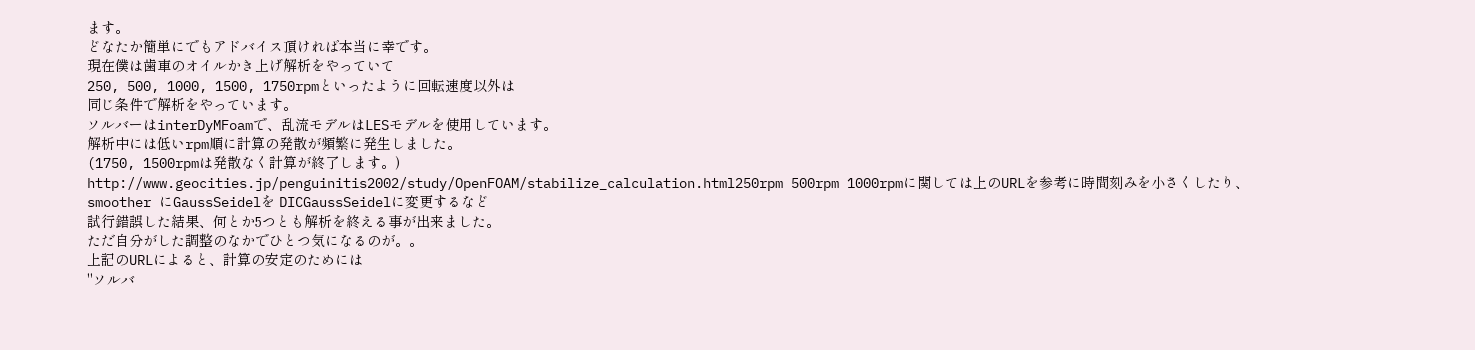ます。
どなたか簡単にでもアドバイス頂ければ本当に幸です。
現在僕は歯車のオイルかき上げ解析をやっていて
250, 500, 1000, 1500, 1750rpmといったように回転速度以外は
同じ条件で解析をやっています。
ソルバーはinterDyMFoamで、乱流モデルはLESモデルを使用しています。
解析中には低いrpm順に計算の発散が頻繁に発生しました。
(1750, 1500rpmは発散なく計算が終了します。)
http://www.geocities.jp/penguinitis2002/study/OpenFOAM/stabilize_calculation.html250rpm 500rpm 1000rpmに関しては上のURLを参考に時間刻みを小さくしたり、
smoother にGaussSeidelを DICGaussSeidelに変更するなど
試行錯誤した結果、何とか5つとも解析を終える事が出来ました。
ただ自分がした調整のなかでひとつ気になるのが。。
上記のURLによると、計算の安定のためには
"ソルバ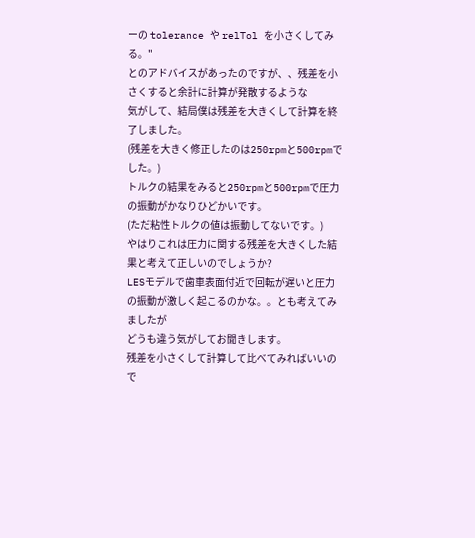ーの tolerance や relTol を小さくしてみる。"
とのアドバイスがあったのですが、、残差を小さくすると余計に計算が発散するような
気がして、結局僕は残差を大きくして計算を終了しました。
(残差を大きく修正したのは250rpmと500rpmでした。)
トルクの結果をみると250rpmと500rpmで圧力の振動がかなりひどかいです。
(ただ粘性トルクの値は振動してないです。)
やはりこれは圧力に関する残差を大きくした結果と考えて正しいのでしょうか?
LESモデルで歯車表面付近で回転が遅いと圧力の振動が激しく起こるのかな。。とも考えてみましたが
どうも違う気がしてお聞きします。
残差を小さくして計算して比べてみればいいので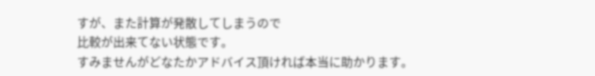すが、また計算が発散してしまうので
比較が出来てない状態です。
すみませんがどなたかアドバイス頂ければ本当に助かります。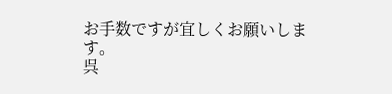お手数ですが宜しくお願いします。
呉